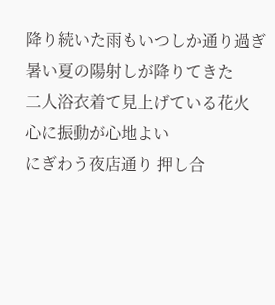降り続いた雨もいつしか通り過ぎ
暑い夏の陽射しが降りてきた
二人浴衣着て見上げている花火
心に振動が心地よい
にぎわう夜店通り 押し合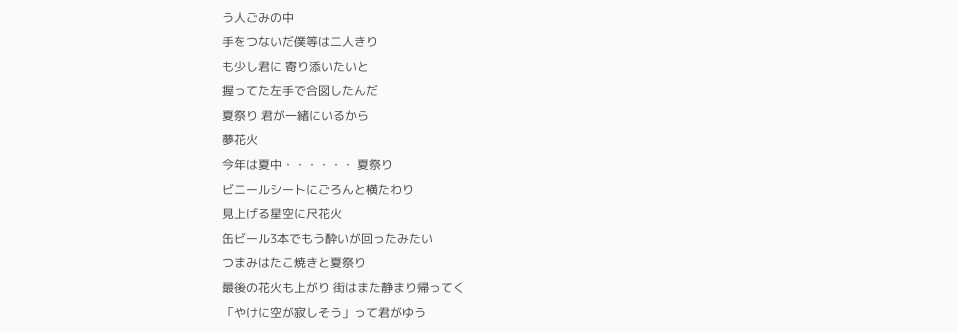う人ごみの中
手をつないだ僕等は二人きり
も少し君に 寄り添いたいと
握ってた左手で合図したんだ
夏祭り 君が一緒にいるから
夢花火
今年は夏中・・・・・・ 夏祭り
ビニールシートにごろんと横たわり
見上げる星空に尺花火
缶ビール3本でもう酔いが回ったみたい
つまみはたこ焼きと夏祭り
最後の花火も上がり 街はまた静まり帰ってく
「やけに空が寂しそう」って君がゆう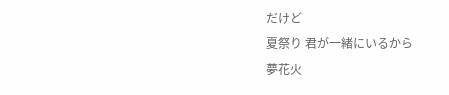だけど
夏祭り 君が一緒にいるから
夢花火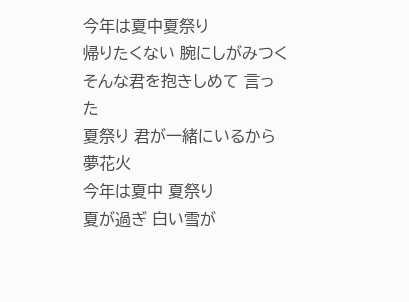今年は夏中夏祭り
帰りたくない 腕にしがみつく
そんな君を抱きしめて 言った
夏祭り 君が一緒にいるから
夢花火
今年は夏中 夏祭り
夏が過ぎ 白い雪が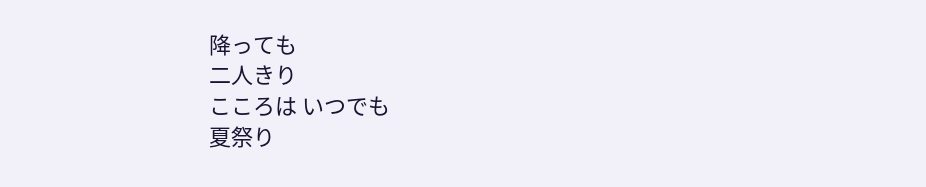降っても
二人きり
こころは いつでも
夏祭り